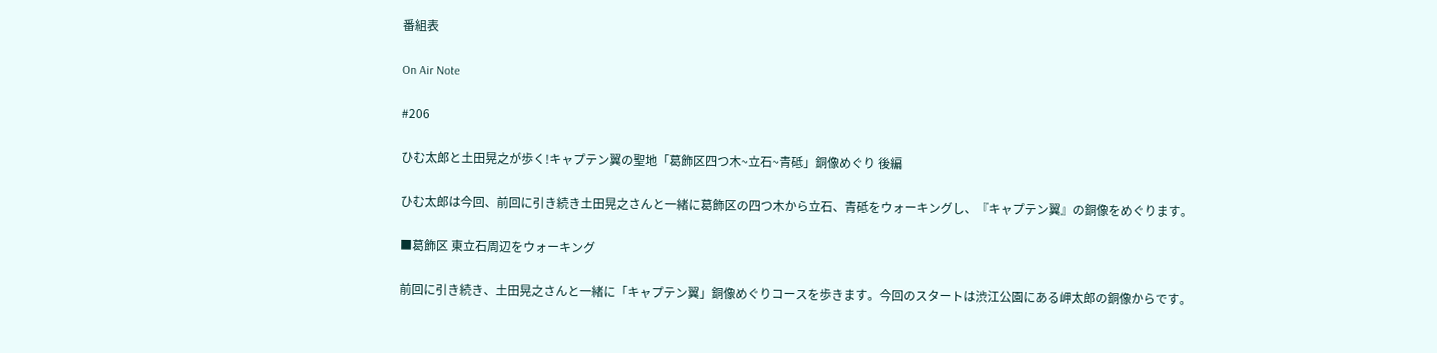番組表

On Air Note

#206

ひむ太郎と土田晃之が歩く!キャプテン翼の聖地「葛飾区四つ木~立石~青砥」銅像めぐり 後編

ひむ太郎は今回、前回に引き続き土田晃之さんと一緒に葛飾区の四つ木から立石、青砥をウォーキングし、『キャプテン翼』の銅像をめぐります。

■葛飾区 東立石周辺をウォーキング

前回に引き続き、土田晃之さんと一緒に「キャプテン翼」銅像めぐりコースを歩きます。今回のスタートは渋江公園にある岬太郎の銅像からです。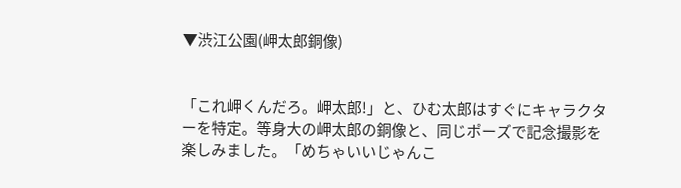▼渋江公園(岬太郎銅像)


「これ岬くんだろ。岬太郎!」と、ひむ太郎はすぐにキャラクターを特定。等身大の岬太郎の銅像と、同じポーズで記念撮影を楽しみました。「めちゃいいじゃんこ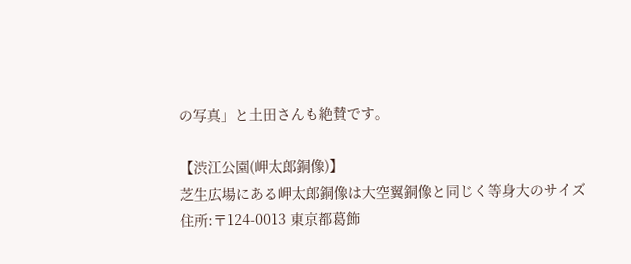の写真」と土田さんも絶賛です。

【渋江公園(岬太郎銅像)】
芝生広場にある岬太郎銅像は大空翼銅像と同じく等身大のサイズ
住所:〒124-0013 東京都葛飾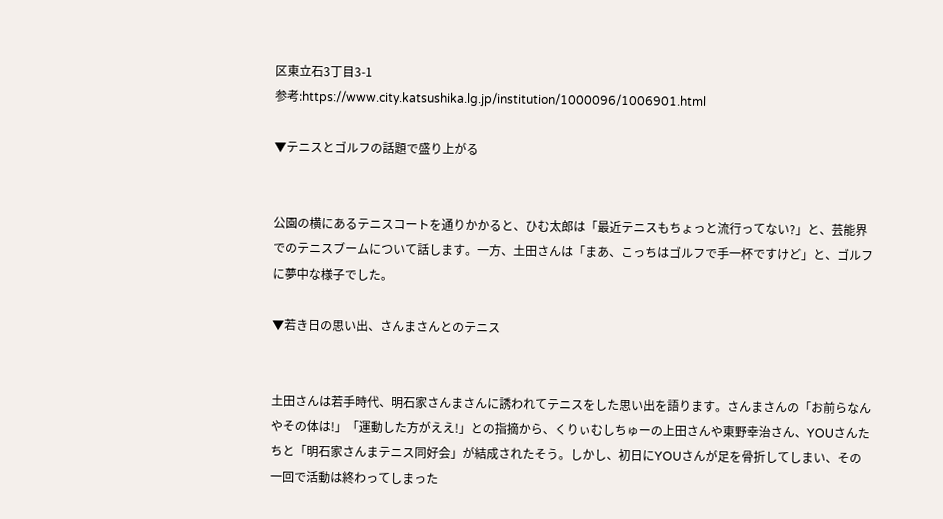区東立石3丁目3-1
参考:https://www.city.katsushika.lg.jp/institution/1000096/1006901.html

▼テニスとゴルフの話題で盛り上がる


公園の横にあるテニスコートを通りかかると、ひむ太郎は「最近テニスもちょっと流行ってない?」と、芸能界でのテニスブームについて話します。一方、土田さんは「まあ、こっちはゴルフで手一杯ですけど」と、ゴルフに夢中な様子でした。

▼若き日の思い出、さんまさんとのテニス


土田さんは若手時代、明石家さんまさんに誘われてテニスをした思い出を語ります。さんまさんの「お前らなんやその体は!」「運動した方がええ!」との指摘から、くりぃむしちゅーの上田さんや東野幸治さん、YOUさんたちと「明石家さんまテニス同好会」が結成されたそう。しかし、初日にYOUさんが足を骨折してしまい、その一回で活動は終わってしまった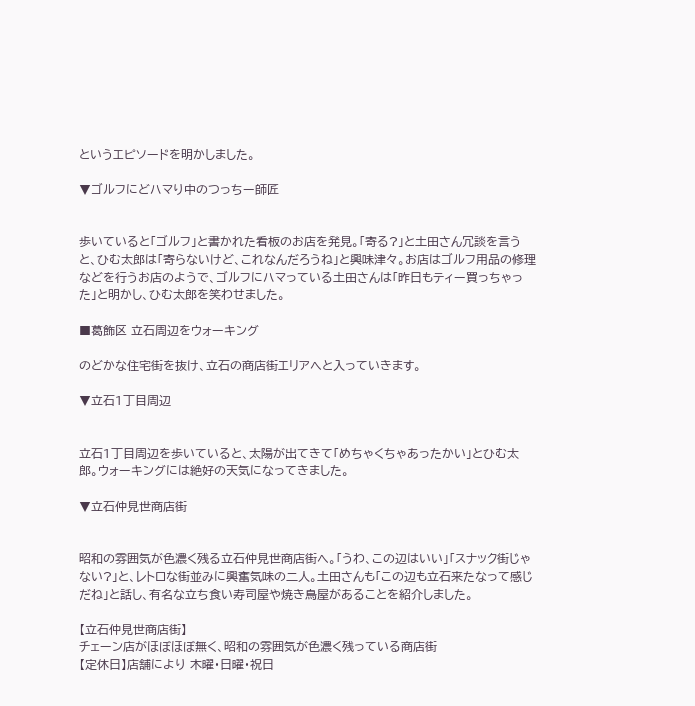というエピソードを明かしました。

▼ゴルフにどハマり中のつっちー師匠


歩いていると「ゴルフ」と書かれた看板のお店を発見。「寄る?」と土田さん冗談を言うと、ひむ太郎は「寄らないけど、これなんだろうね」と興味津々。お店はゴルフ用品の修理などを行うお店のようで、ゴルフにハマっている土田さんは「昨日もティー買っちゃった」と明かし、ひむ太郎を笑わせました。

■葛飾区 立石周辺をウォーキング

のどかな住宅街を抜け、立石の商店街エリアへと入っていきます。

▼立石1丁目周辺


立石1丁目周辺を歩いていると、太陽が出てきて「めちゃくちゃあったかい」とひむ太郎。ウォーキングには絶好の天気になってきました。

▼立石仲見世商店街


昭和の雰囲気が色濃く残る立石仲見世商店街へ。「うわ、この辺はいい」「スナック街じゃない?」と、レトロな街並みに興奮気味の二人。土田さんも「この辺も立石来たなって感じだね」と話し、有名な立ち食い寿司屋や焼き鳥屋があることを紹介しました。

【立石仲見世商店街】
チェーン店がほぼほぼ無く、昭和の雰囲気が色濃く残っている商店街
【定休日】店舗により 木曜・日曜・祝日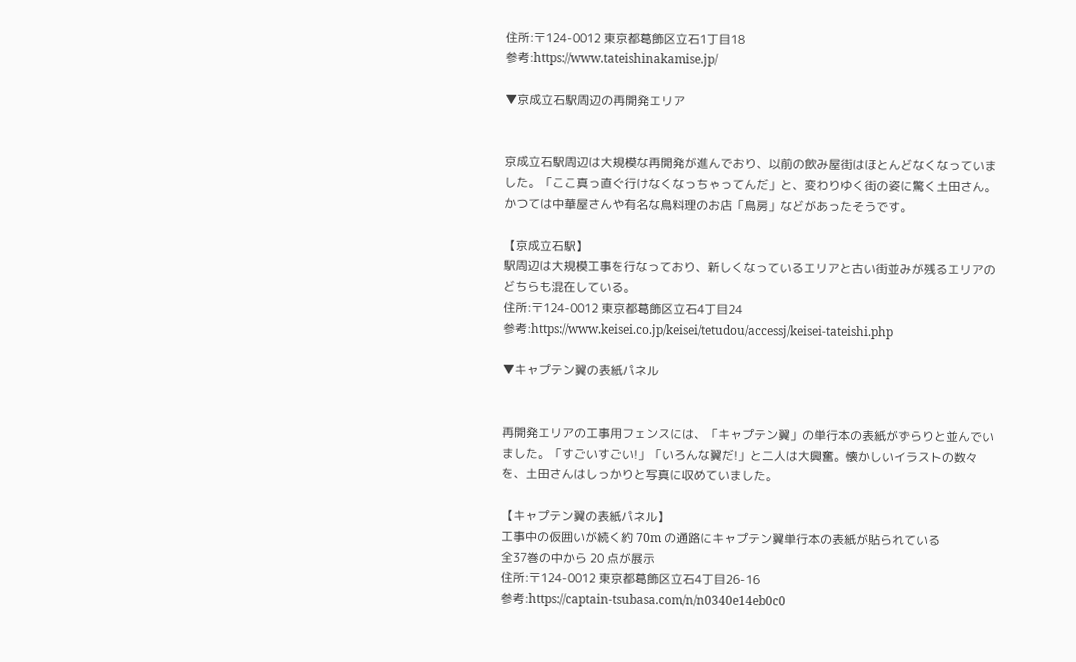住所:〒124-0012 東京都葛飾区立石1丁目18
参考:https://www.tateishinakamise.jp/

▼京成立石駅周辺の再開発エリア


京成立石駅周辺は大規模な再開発が進んでおり、以前の飲み屋街はほとんどなくなっていました。「ここ真っ直ぐ行けなくなっちゃってんだ」と、変わりゆく街の姿に驚く土田さん。かつては中華屋さんや有名な鳥料理のお店「鳥房」などがあったそうです。

【京成立石駅】
駅周辺は大規模工事を行なっており、新しくなっているエリアと古い街並みが残るエリアのどちらも混在している。
住所:〒124-0012 東京都葛飾区立石4丁目24
参考:https://www.keisei.co.jp/keisei/tetudou/accessj/keisei-tateishi.php

▼キャプテン翼の表紙パネル


再開発エリアの工事用フェンスには、「キャプテン翼」の単行本の表紙がずらりと並んでいました。「すごいすごい!」「いろんな翼だ!」と二人は大興奮。懐かしいイラストの数々を、土田さんはしっかりと写真に収めていました。

【キャプテン翼の表紙パネル】
工事中の仮囲いが続く約 70m の通路にキャプテン翼単行本の表紙が貼られている
全37巻の中から 20 点が展示
住所:〒124-0012 東京都葛飾区立石4丁目26-16
参考:https://captain-tsubasa.com/n/n0340e14eb0c0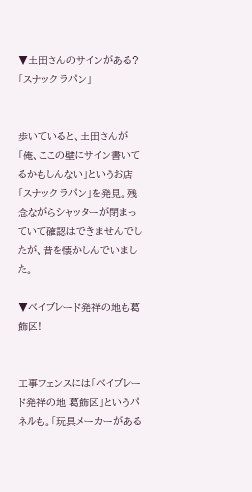▼土田さんのサインがある?「スナック ラパン」


歩いていると、土田さんが「俺、ここの壁にサイン書いてるかもしんない」というお店「スナック ラパン」を発見。残念ながらシャッターが閉まっていて確認はできませんでしたが、昔を懐かしんでいました。

▼ベイブレード発祥の地も葛飾区!


工事フェンスには「ベイブレード発祥の地 葛飾区」というパネルも。「玩具メーカーがある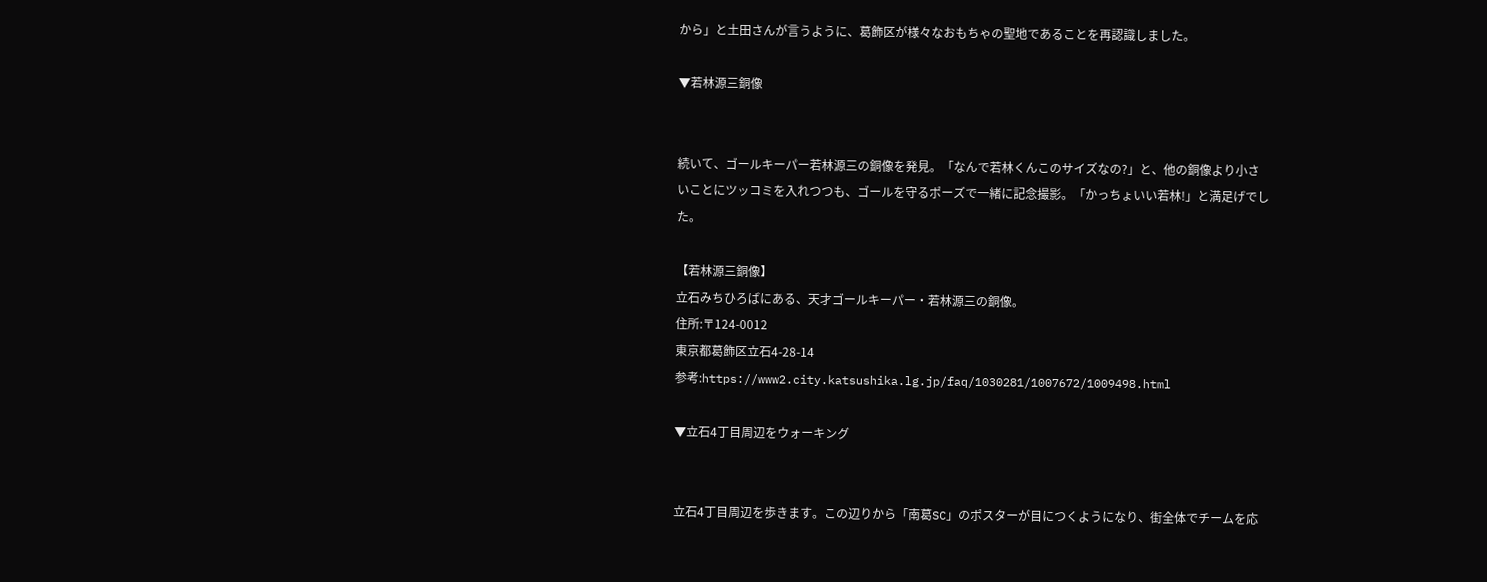から」と土田さんが言うように、葛飾区が様々なおもちゃの聖地であることを再認識しました。

▼若林源三銅像


続いて、ゴールキーパー若林源三の銅像を発見。「なんで若林くんこのサイズなの?」と、他の銅像より小さいことにツッコミを入れつつも、ゴールを守るポーズで一緒に記念撮影。「かっちょいい若林!」と満足げでした。

【若林源三銅像】
立石みちひろばにある、天才ゴールキーパー・若林源三の銅像。
住所:〒124-0012
東京都葛飾区立石4-28-14
参考:https://www2.city.katsushika.lg.jp/faq/1030281/1007672/1009498.html

▼立石4丁目周辺をウォーキング


立石4丁目周辺を歩きます。この辺りから「南葛SC」のポスターが目につくようになり、街全体でチームを応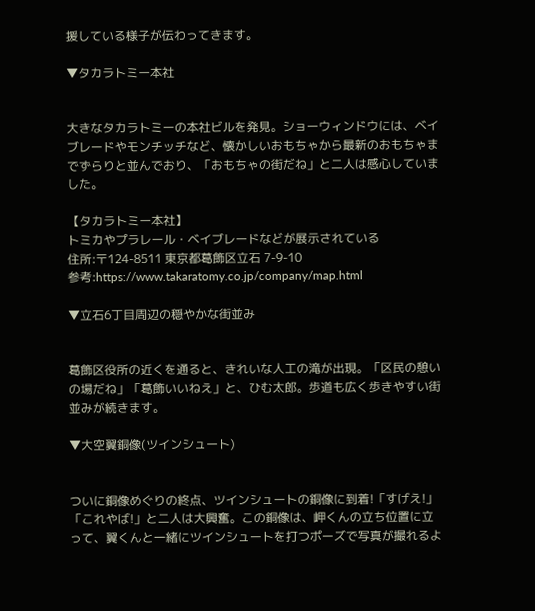援している様子が伝わってきます。

▼タカラトミー本社


大きなタカラトミーの本社ビルを発見。ショーウィンドウには、ベイブレードやモンチッチなど、懐かしいおもちゃから最新のおもちゃまでずらりと並んでおり、「おもちゃの街だね」と二人は感心していました。

【タカラトミー本社】
トミカやプラレール・ベイブレードなどが展示されている
住所:〒124-8511 東京都葛飾区立石 7-9-10
参考:https://www.takaratomy.co.jp/company/map.html

▼立石6丁目周辺の穏やかな街並み


葛飾区役所の近くを通ると、きれいな人工の滝が出現。「区民の憩いの場だね」「葛飾いいねえ」と、ひむ太郎。歩道も広く歩きやすい街並みが続きます。

▼大空翼銅像(ツインシュート)


ついに銅像めぐりの終点、ツインシュートの銅像に到着!「すげえ!」「これやば!」と二人は大興奮。この銅像は、岬くんの立ち位置に立って、翼くんと一緒にツインシュートを打つポーズで写真が撮れるよ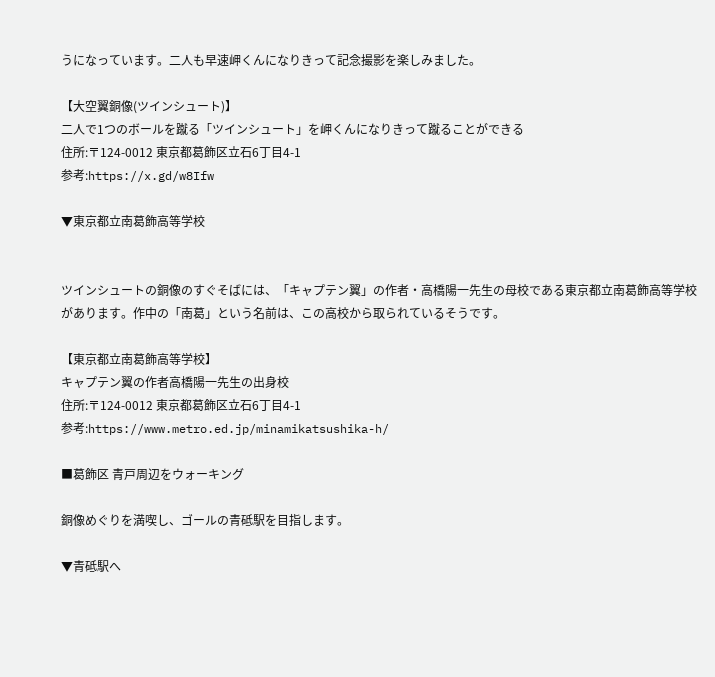うになっています。二人も早速岬くんになりきって記念撮影を楽しみました。

【大空翼銅像(ツインシュート)】
二人で1つのボールを蹴る「ツインシュート」を岬くんになりきって蹴ることができる
住所:〒124-0012 東京都葛飾区立石6丁目4-1
参考:https://x.gd/w8Ifw

▼東京都立南葛飾高等学校


ツインシュートの銅像のすぐそばには、「キャプテン翼」の作者・高橋陽一先生の母校である東京都立南葛飾高等学校があります。作中の「南葛」という名前は、この高校から取られているそうです。

【東京都立南葛飾高等学校】
キャプテン翼の作者高橋陽一先生の出身校
住所:〒124-0012 東京都葛飾区立石6丁目4-1
参考:https://www.metro.ed.jp/minamikatsushika-h/

■葛飾区 青戸周辺をウォーキング

銅像めぐりを満喫し、ゴールの青砥駅を目指します。

▼青砥駅へ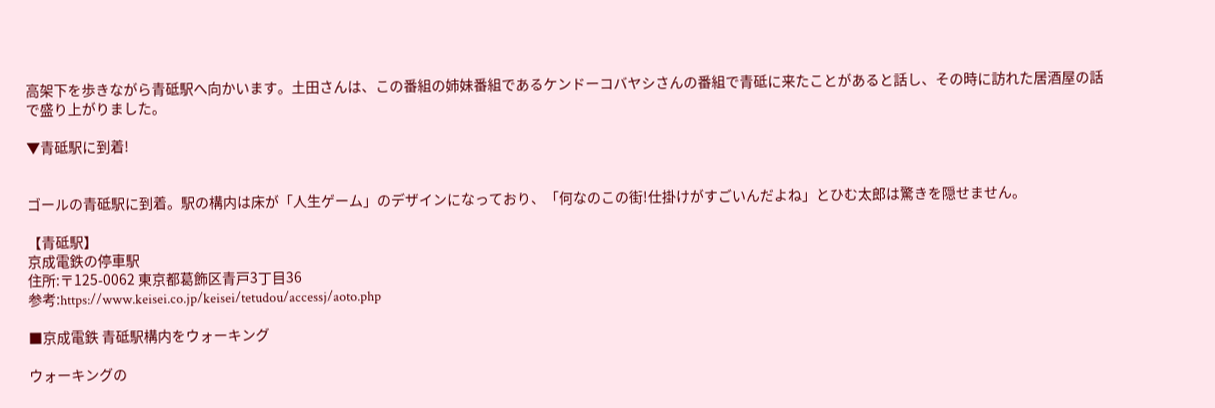高架下を歩きながら青砥駅へ向かいます。土田さんは、この番組の姉妹番組であるケンドーコバヤシさんの番組で青砥に来たことがあると話し、その時に訪れた居酒屋の話で盛り上がりました。

▼青砥駅に到着!


ゴールの青砥駅に到着。駅の構内は床が「人生ゲーム」のデザインになっており、「何なのこの街!仕掛けがすごいんだよね」とひむ太郎は驚きを隠せません。

【青砥駅】
京成電鉄の停車駅
住所:〒125-0062 東京都葛飾区青戸3丁目36
参考:https://www.keisei.co.jp/keisei/tetudou/accessj/aoto.php

■京成電鉄 青砥駅構内をウォーキング

ウォーキングの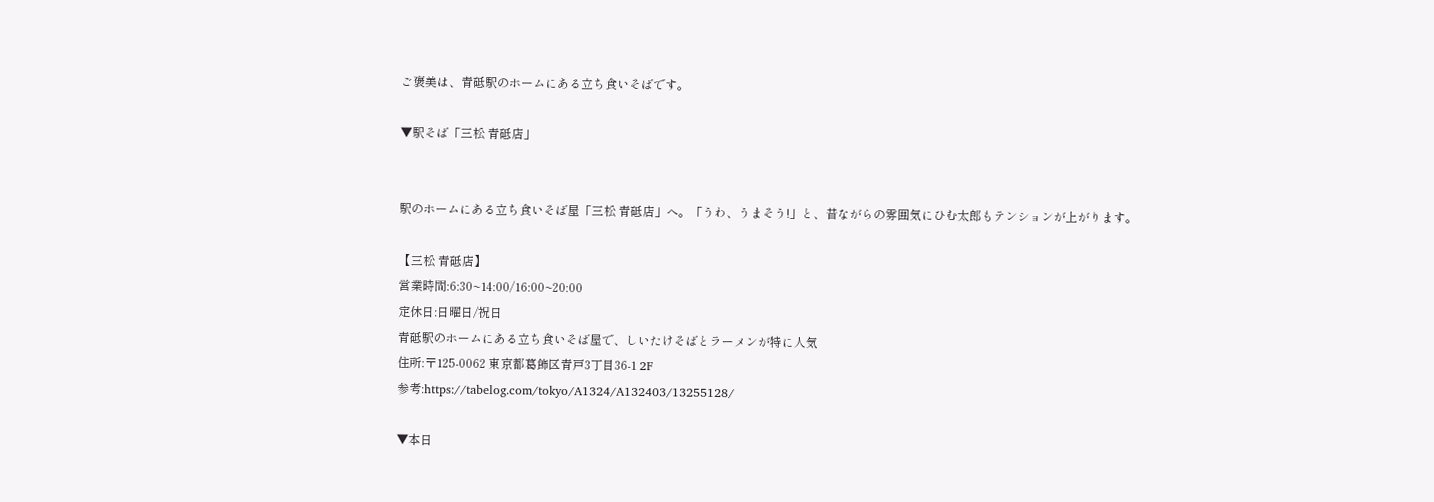ご褒美は、青砥駅のホームにある立ち食いそばです。

▼駅そば「三松 青砥店」


駅のホームにある立ち食いそば屋「三松 青砥店」へ。「うわ、うまそう!」と、昔ながらの雰囲気にひむ太郎もテンションが上がります。

【三松 青砥店】
営業時間:6:30~14:00/16:00~20:00
定休日:日曜日/祝日
青砥駅のホームにある立ち食いそば屋で、しいたけそばとラーメンが特に人気
住所:〒125-0062 東京都葛飾区青戸3丁目36-1 2F
参考:https://tabelog.com/tokyo/A1324/A132403/13255128/

▼本日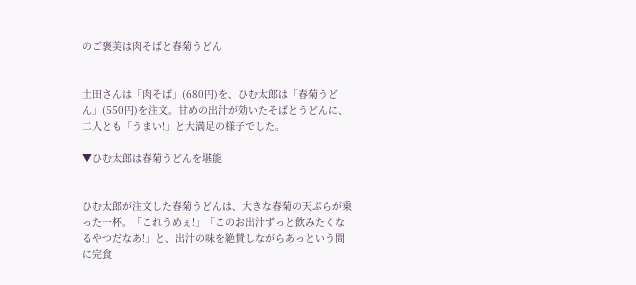のご褒美は肉そばと春菊うどん


土田さんは「肉そば」(680円)を、ひむ太郎は「春菊うどん」(550円)を注文。甘めの出汁が効いたそばとうどんに、二人とも「うまい!」と大満足の様子でした。

▼ひむ太郎は春菊うどんを堪能


ひむ太郎が注文した春菊うどんは、大きな春菊の天ぷらが乗った一杯。「これうめぇ!」「このお出汁ずっと飲みたくなるやつだなあ!」と、出汁の味を絶賛しながらあっという間に完食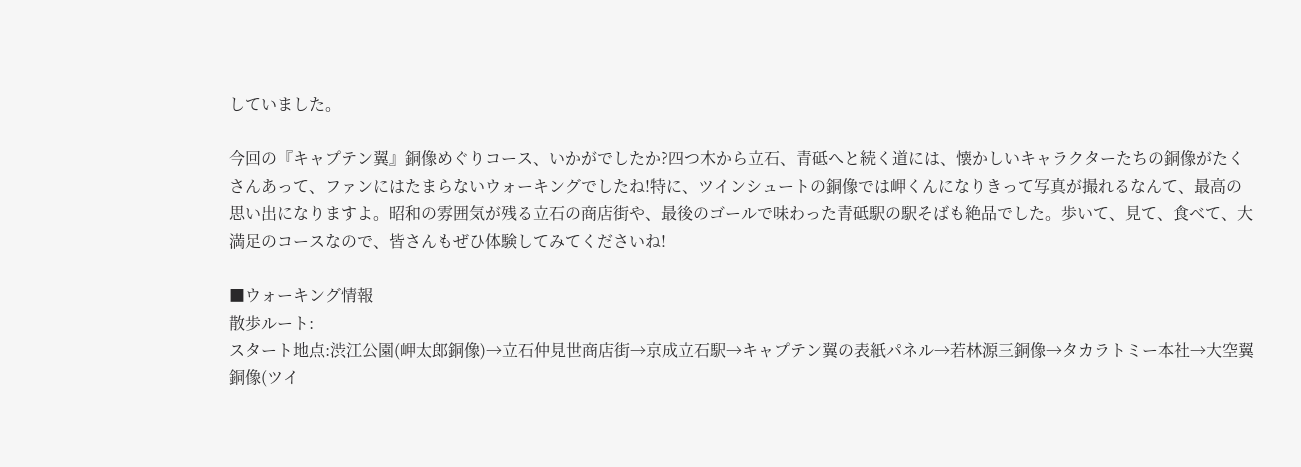していました。

今回の『キャプテン翼』銅像めぐりコース、いかがでしたか?四つ木から立石、青砥へと続く道には、懐かしいキャラクターたちの銅像がたくさんあって、ファンにはたまらないウォーキングでしたね!特に、ツインシュートの銅像では岬くんになりきって写真が撮れるなんて、最高の思い出になりますよ。昭和の雰囲気が残る立石の商店街や、最後のゴールで味わった青砥駅の駅そばも絶品でした。歩いて、見て、食べて、大満足のコースなので、皆さんもぜひ体験してみてくださいね!

■ウォーキング情報
散歩ルート:
スタート地点:渋江公園(岬太郎銅像)→立石仲見世商店街→京成立石駅→キャプテン翼の表紙パネル→若林源三銅像→タカラトミー本社→大空翼銅像(ツイ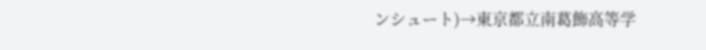ンシュート)→東京都立南葛飾高等学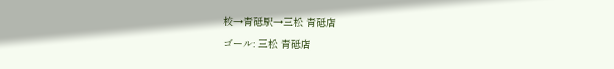校→青砥駅→三松 青砥店
ゴール: 三松 青砥店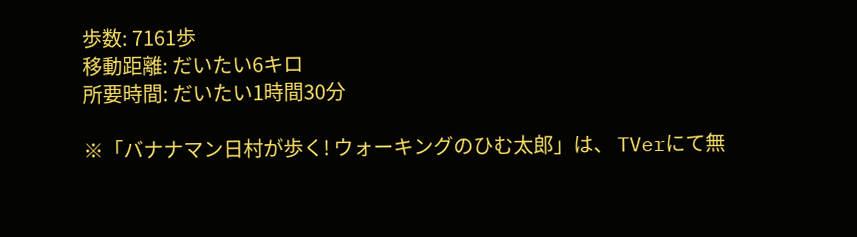歩数: 7161歩
移動距離: だいたい6キロ
所要時間: だいたい1時間30分

※「バナナマン日村が歩く! ウォーキングのひむ太郎」は、 TVerにて無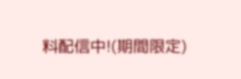料配信中!(期間限定)